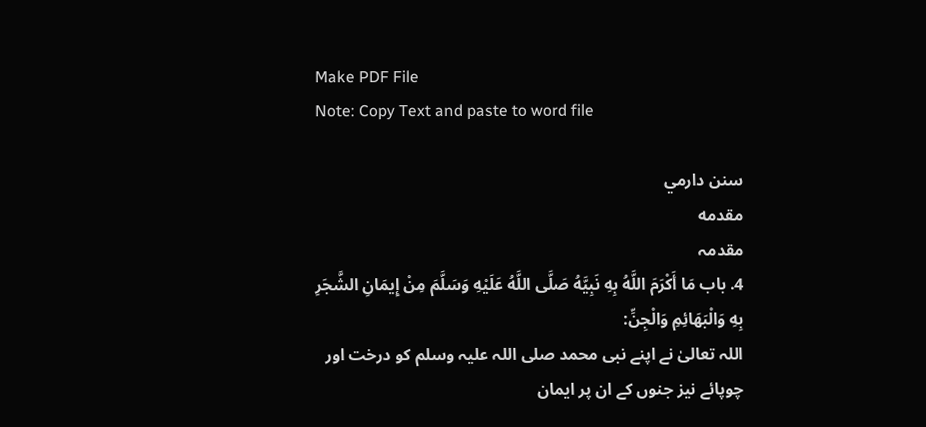Make PDF File
Note: Copy Text and paste to word file

سنن دارمي
مقدمه
مقدمہ
4. باب مَا أَكْرَمَ اللَّهُ بِهِ نَبِيَّهُ صَلَّى اللَّهُ عَلَيْهِ وَسَلَّمَ مِنْ إِيمَانِ الشَّجَرِ بِهِ وَالْبَهَائِمِ وَالْجِنِّ:
اللہ تعالیٰ نے اپنے نبی محمد صلی اللہ علیہ وسلم کو درخت اور چوپائے نیز جنوں کے ان پر ایمان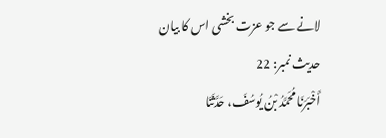لانے سے جو عزت بخشی اس کا بیان
حدیث نمبر: 22
أَخْبَرَنَا مُحَمَّدُ بْنُ يُوسُفَ، حَدَّثَنَا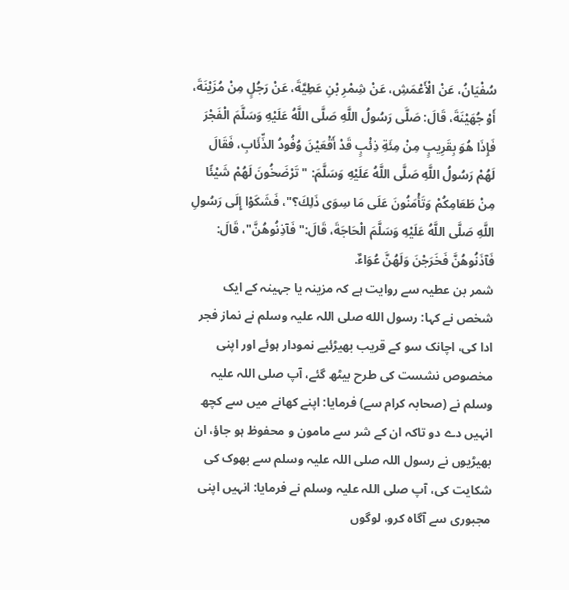سُفْيَانُ، عَنْ الْأَعْمَشِ، عَنْ شِمْرِ بْنِ عَطِيَّةَ، عَنْ رَجُلٍ مِنْ مُزَيْنَةَ، أَوْ جُهَيْنَةَ، قَالَ: صَلَّى رَسُولُ اللَّهِ صَلَّى اللَّهُ عَلَيْهِ وَسَلَّمَ الْفَجْرَ فَإِذَا هُوَ بِقَرِيبٍ مِنْ مِئَةِ ذِئْبٍ قَدْ أَقْعَيْنَ وُفُودُ الذِّئَابِ، فَقَالَ لَهُمْ رَسُولُ اللَّهِ صَلَّى اللَّهُ عَلَيْهِ وَسَلَّمَ: "تَرْضَخُونَ لَهُمْ شَيْئًا مِنْ طَعَامِكُمْ وَتَأْمَنُونَ عَلَى مَا سِوَى ذَلِكَ؟"، فَشَكَوْا إِلَى رَسُولِ اللَّهِ صَلَّى اللَّهُ عَلَيْهِ وَسَلَّمَ الْحَاجَةَ، قَالَ:"فَآذِنُوهُنَّ"، قَالَ: فَآذَنُوهُنَّ فَخَرَجْنَ وَلَهُنَّ عُوَاءٌ.
شمر بن عطیہ سے روایت ہے کہ مزینہ یا جہینہ کے ایک شخص نے کہا: رسول الله صلی اللہ علیہ وسلم نے نماز فجر ادا کی، اچانک سو کے قریب بھیڑئیے نمودار ہوئے اور اپنی مخصوص نشست کی طرح بیٹھ گئے، آپ صلی اللہ علیہ وسلم نے (صحابہ کرام سے) فرمایا: اپنے کھانے میں سے کچھ انہیں دے دو تاکہ ان کے شر سے مامون و محفوظ ہو جاؤ، ان بھیڑیوں نے رسول اللہ صلی اللہ علیہ وسلم سے بھوک کی شکایت کی، آپ صلی اللہ علیہ وسلم نے فرمایا: انہیں اپنی مجبوری سے آگاہ کرو، لوگوں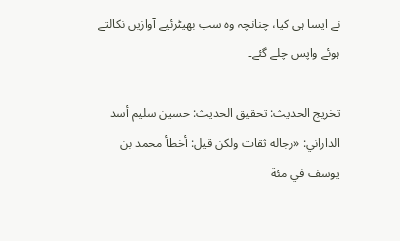نے ایسا ہی کیا، چنانچہ وہ سب بھیٹرئیے آوازیں نکالتے ہوئے واپس چلے گئے۔

تخریج الحدیث: تحقيق الحديث: حسين سليم أسد الداراني: «رجاله ثقات ولكن قيل: أخطأ محمد بن يوسف في مئة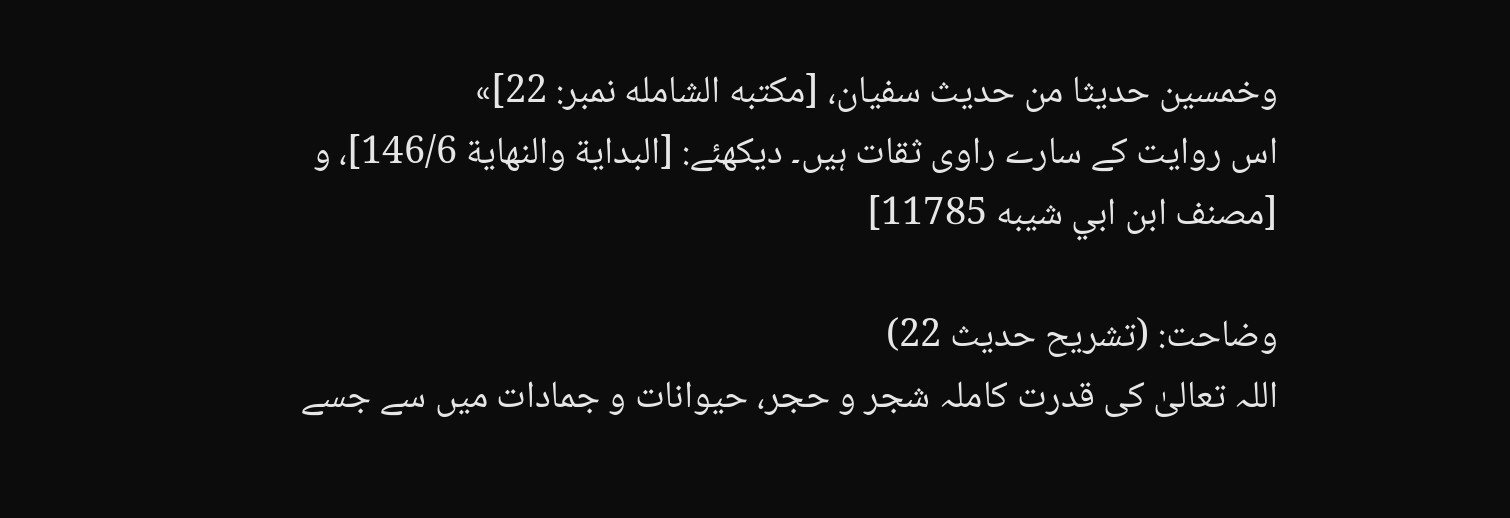وخمسين حديثا من حديث سفيان، [مكتبه الشامله نمبر: 22]»
اس روایت کے سارے راوی ثقات ہیں۔ دیکھئے: [البداية والنهاية 146/6]، و [مصنف ابن ابي شيبه 11785]

وضاحت: (تشریح حدیث 22)
اللہ تعالیٰ کی قدرت کاملہ شجر و حجر، حیوانات و جمادات میں سے جسے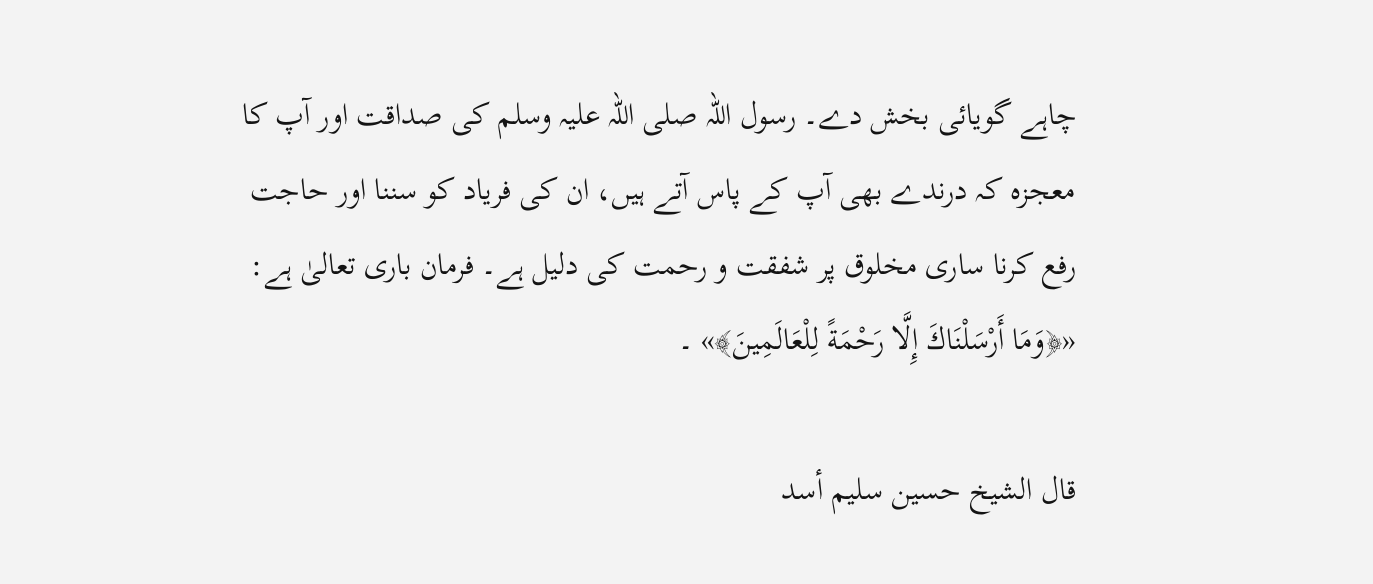چاہے گویائی بخش دے۔ رسول اللہ صلی اللہ علیہ وسلم کی صداقت اور آپ کا معجزہ کہ درندے بھی آپ کے پاس آتے ہیں، ان کی فریاد کو سننا اور حاجت رفع کرنا ساری مخلوق پر شفقت و رحمت کی دلیل ہے۔ فرمان باری تعالیٰ ہے: «﴿وَمَا أَرْسَلْنَاكَ إِلَّا رَحْمَةً لِلْعَالَمِينَ﴾» ۔

قال الشيخ حسين سليم أسد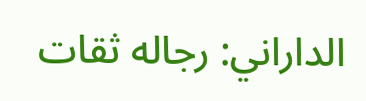الداراني: رجاله ثقات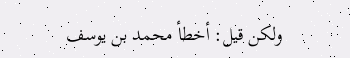ولكن قيل: أخطأ محمد بن يوسف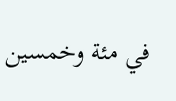في مئة وخمسين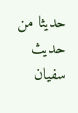حديثا من حديث سفيان